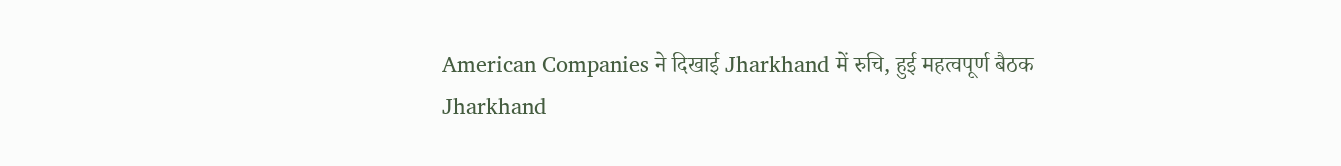American Companies ने दिखाई Jharkhand में रुचि, हुई महत्वपूर्ण बैठक
Jharkhand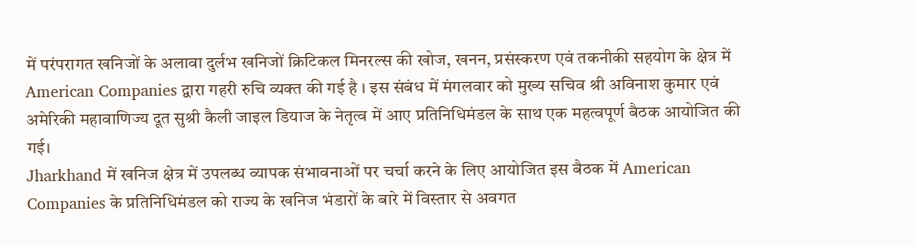में परंपरागत खनिजों के अलावा दुर्लभ खनिजों क्रिटिकल मिनरल्स की खोज, खनन, प्रसंस्करण एवं तकनीकी सहयोग के क्षेत्र में American Companies द्वारा गहरी रुचि व्यक्त की गई है । इस संबंध में मंगलवार को मुख्य सचिव श्री अविनाश कुमार एवं अमेरिकी महावाणिज्य दूत सुश्री कैली जाइल डियाज के नेतृत्व में आए प्रतिनिधिमंडल के साथ एक महत्वपूर्ण बैठक आयोजित की गई।
Jharkhand में खनिज क्षेत्र में उपलब्ध व्यापक संभावनाओं पर चर्चा करने के लिए आयोजित इस बैठक में American Companies के प्रतिनिधिमंडल को राज्य के खनिज भंडारों के बारे में विस्तार से अवगत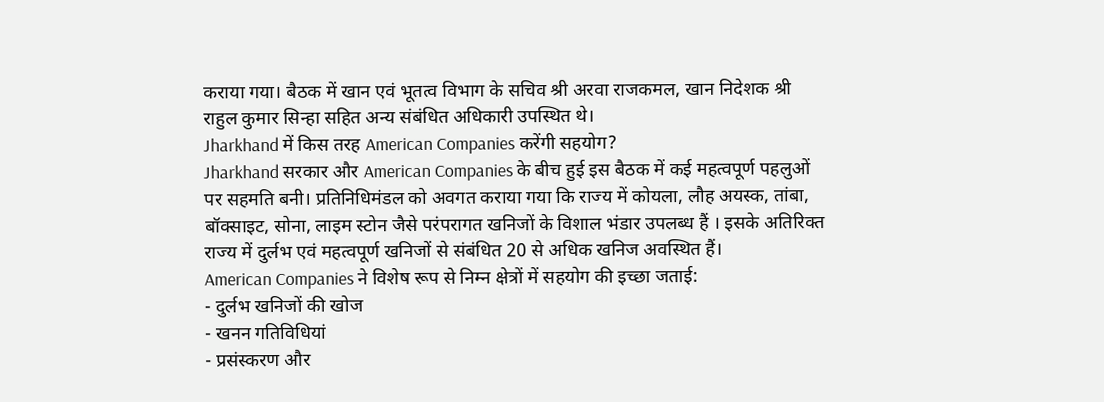कराया गया। बैठक में खान एवं भूतत्व विभाग के सचिव श्री अरवा राजकमल, खान निदेशक श्री राहुल कुमार सिन्हा सहित अन्य संबंधित अधिकारी उपस्थित थे।
Jharkhand में किस तरह American Companies करेंगी सहयोग?
Jharkhand सरकार और American Companies के बीच हुई इस बैठक में कई महत्वपूर्ण पहलुओं पर सहमति बनी। प्रतिनिधिमंडल को अवगत कराया गया कि राज्य में कोयला, लौह अयस्क, तांबा, बॉक्साइट, सोना, लाइम स्टोन जैसे परंपरागत खनिजों के विशाल भंडार उपलब्ध हैं । इसके अतिरिक्त राज्य में दुर्लभ एवं महत्वपूर्ण खनिजों से संबंधित 20 से अधिक खनिज अवस्थित हैं।
American Companies ने विशेष रूप से निम्न क्षेत्रों में सहयोग की इच्छा जताई:
- दुर्लभ खनिजों की खोज
- खनन गतिविधियां
- प्रसंस्करण और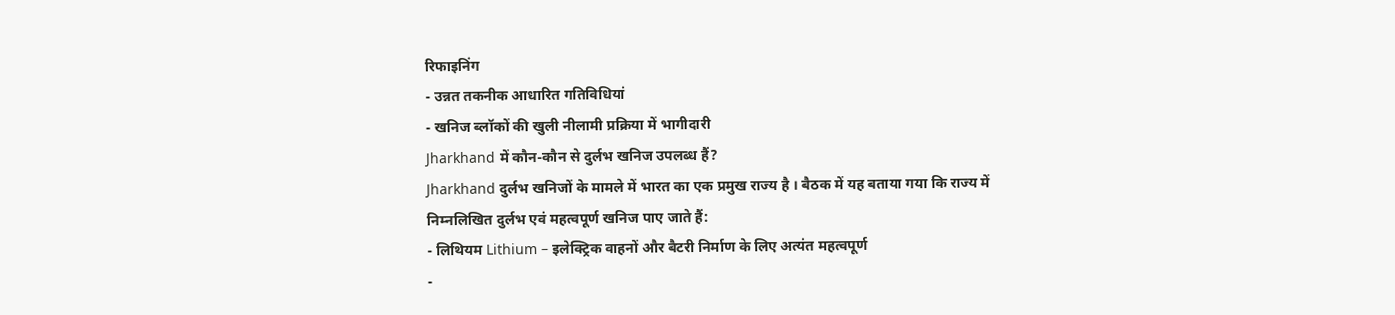रिफाइनिंग
- उन्नत तकनीक आधारित गतिविधियां
- खनिज ब्लॉकों की खुली नीलामी प्रक्रिया में भागीदारी
Jharkhand में कौन-कौन से दुर्लभ खनिज उपलब्ध हैं?
Jharkhand दुर्लभ खनिजों के मामले में भारत का एक प्रमुख राज्य है । बैठक में यह बताया गया कि राज्य में निम्नलिखित दुर्लभ एवं महत्वपूर्ण खनिज पाए जाते हैं:
- लिथियम Lithium – इलेक्ट्रिक वाहनों और बैटरी निर्माण के लिए अत्यंत महत्वपूर्ण
-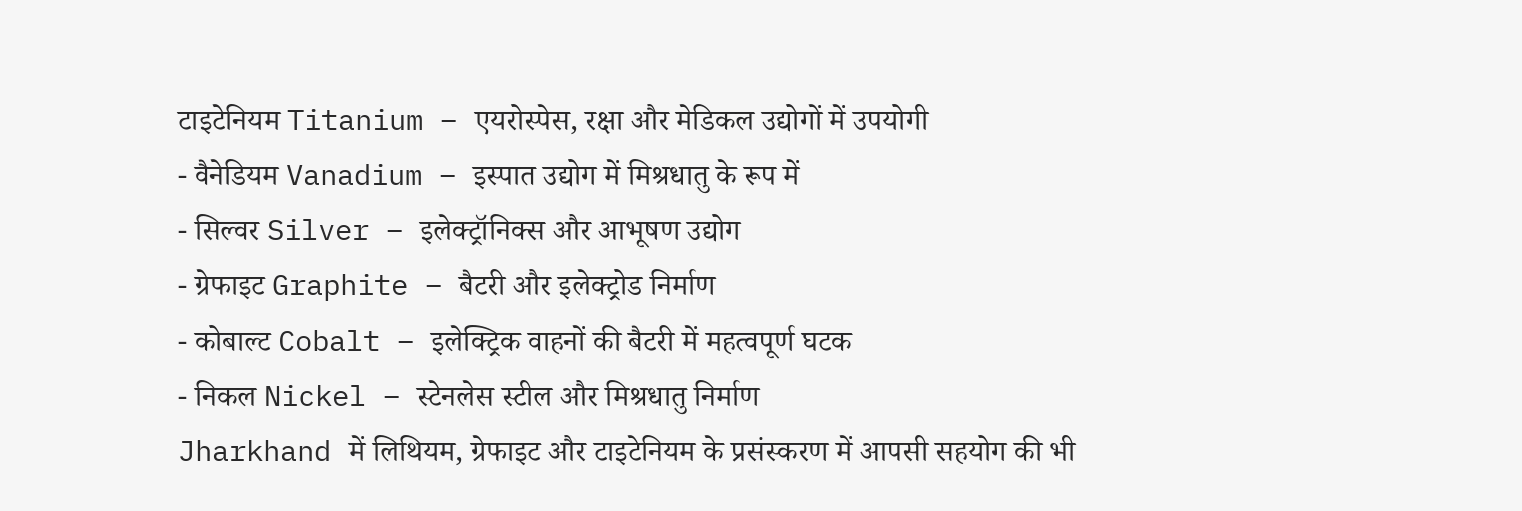टाइटेनियम Titanium – एयरोस्पेस, रक्षा और मेडिकल उद्योगों में उपयोगी
- वैनेडियम Vanadium – इस्पात उद्योग में मिश्रधातु के रूप में
- सिल्वर Silver – इलेक्ट्रॉनिक्स और आभूषण उद्योग
- ग्रेफाइट Graphite – बैटरी और इलेक्ट्रोड निर्माण
- कोबाल्ट Cobalt – इलेक्ट्रिक वाहनों की बैटरी में महत्वपूर्ण घटक
- निकल Nickel – स्टेनलेस स्टील और मिश्रधातु निर्माण
Jharkhand में लिथियम, ग्रेफाइट और टाइटेनियम के प्रसंस्करण में आपसी सहयोग की भी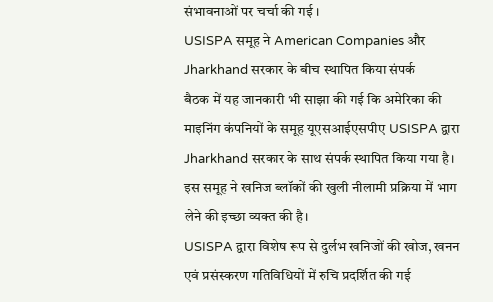संभावनाओं पर चर्चा की गई ।
USISPA समूह ने American Companies और Jharkhand सरकार के बीच स्थापित किया संपर्क
बैठक में यह जानकारी भी साझा की गई कि अमेरिका की माइनिंग कंपनियों के समूह यूएसआईएसपीए USISPA द्वारा Jharkhand सरकार के साथ संपर्क स्थापित किया गया है। इस समूह ने खनिज ब्लॉकों की खुली नीलामी प्रक्रिया में भाग लेने की इच्छा व्यक्त की है।
USISPA द्वारा विशेष रूप से दुर्लभ खनिजों की खोज, खनन एवं प्रसंस्करण गतिविधियों में रुचि प्रदर्शित की गई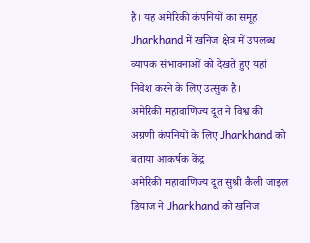है। यह अमेरिकी कंपनियों का समूह Jharkhand में खनिज क्षेत्र में उपलब्ध व्यापक संभावनाओं को देखते हुए यहां निवेश करने के लिए उत्सुक है।
अमेरिकी महावाणिज्य दूत ने विश्व की अग्रणी कंपनियों के लिए Jharkhand को बताया आकर्षक केंद्र
अमेरिकी महावाणिज्य दूत सुश्री कैली जाइल डियाज ने Jharkhand को खनिज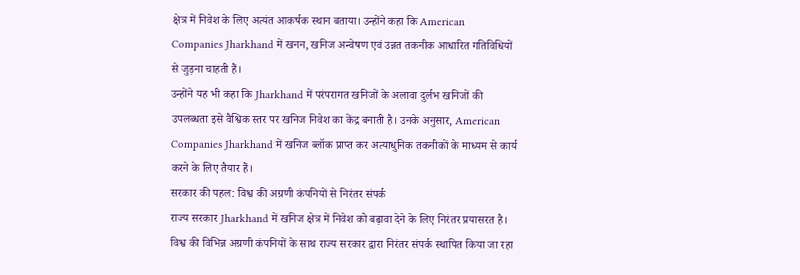क्षेत्र में निवेश के लिए अत्यंत आकर्षक स्थान बताया। उन्होंने कहा कि American Companies Jharkhand में खनन, खनिज अन्वेषण एवं उन्नत तकनीक आधारित गतिविधियों से जुड़ना चाहती हैं।
उन्होंने यह भी कहा कि Jharkhand में परंपरागत खनिजों के अलावा दुर्लभ खनिजों की उपलब्धता इसे वैश्विक स्तर पर खनिज निवेश का केंद्र बनाती है। उनके अनुसार, American Companies Jharkhand में खनिज ब्लॉक प्राप्त कर अत्याधुनिक तकनीकों के माध्यम से कार्य करने के लिए तैयार हैं।
सरकार की पहल: विश्व की अग्रणी कंपनियों से निरंतर संपर्क
राज्य सरकार Jharkhand में खनिज क्षेत्र में निवेश को बढ़ावा देने के लिए निरंतर प्रयासरत है। विश्व की विभिन्न अग्रणी कंपनियों के साथ राज्य सरकार द्वारा निरंतर संपर्क स्थापित किया जा रहा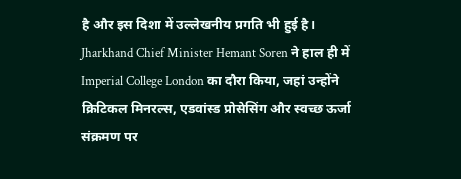है और इस दिशा में उल्लेखनीय प्रगति भी हुई है।
Jharkhand Chief Minister Hemant Soren ने हाल ही में Imperial College London का दौरा किया, जहां उन्होंने क्रिटिकल मिनरल्स, एडवांस्ड प्रोसेसिंग और स्वच्छ ऊर्जा संक्रमण पर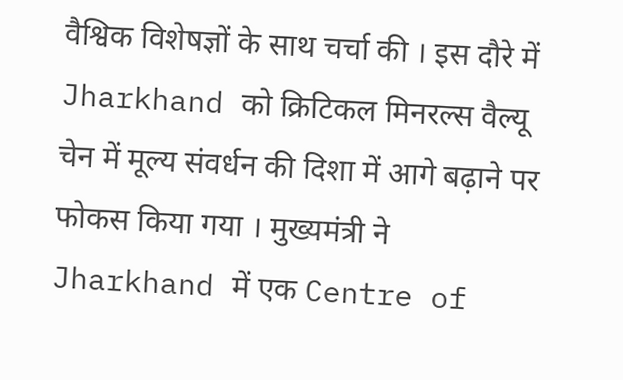वैश्विक विशेषज्ञों के साथ चर्चा की । इस दौरे में Jharkhand को क्रिटिकल मिनरल्स वैल्यू चेन में मूल्य संवर्धन की दिशा में आगे बढ़ाने पर फोकस किया गया । मुख्यमंत्री ने Jharkhand में एक Centre of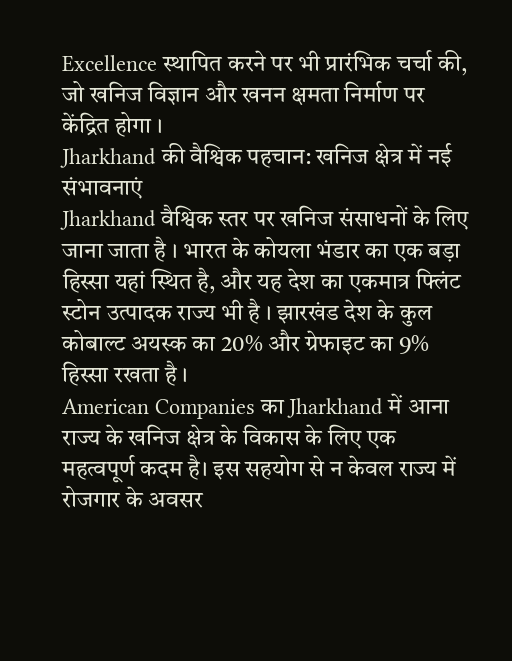Excellence स्थापित करने पर भी प्रारंभिक चर्चा की, जो खनिज विज्ञान और खनन क्षमता निर्माण पर केंद्रित होगा ।
Jharkhand की वैश्विक पहचान: खनिज क्षेत्र में नई संभावनाएं
Jharkhand वैश्विक स्तर पर खनिज संसाधनों के लिए जाना जाता है । भारत के कोयला भंडार का एक बड़ा हिस्सा यहां स्थित है, और यह देश का एकमात्र फ्लिंट स्टोन उत्पादक राज्य भी है । झारखंड देश के कुल कोबाल्ट अयस्क का 20% और ग्रेफाइट का 9% हिस्सा रखता है ।
American Companies का Jharkhand में आना राज्य के खनिज क्षेत्र के विकास के लिए एक महत्वपूर्ण कदम है। इस सहयोग से न केवल राज्य में रोजगार के अवसर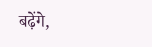बढ़ेंगे,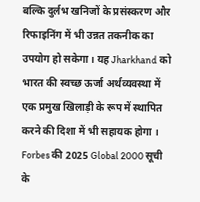बल्कि दुर्लभ खनिजों के प्रसंस्करण और रिफाइनिंग में भी उन्नत तकनीक का उपयोग हो सकेगा। यह Jharkhand को भारत की स्वच्छ ऊर्जा अर्थव्यवस्था में एक प्रमुख खिलाड़ी के रूप में स्थापित करने की दिशा में भी सहायक होगा ।
Forbes की 2025 Global 2000 सूची के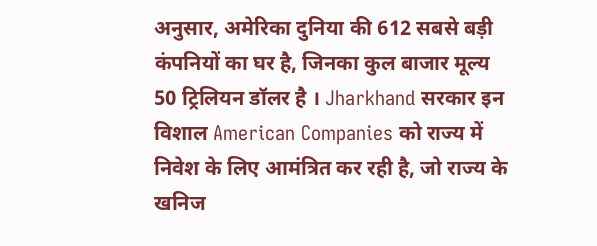अनुसार, अमेरिका दुनिया की 612 सबसे बड़ी कंपनियों का घर है, जिनका कुल बाजार मूल्य 50 ट्रिलियन डॉलर है । Jharkhand सरकार इन विशाल American Companies को राज्य में निवेश के लिए आमंत्रित कर रही है, जो राज्य के खनिज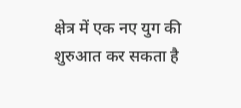क्षेत्र में एक नए युग की शुरुआत कर सकता है